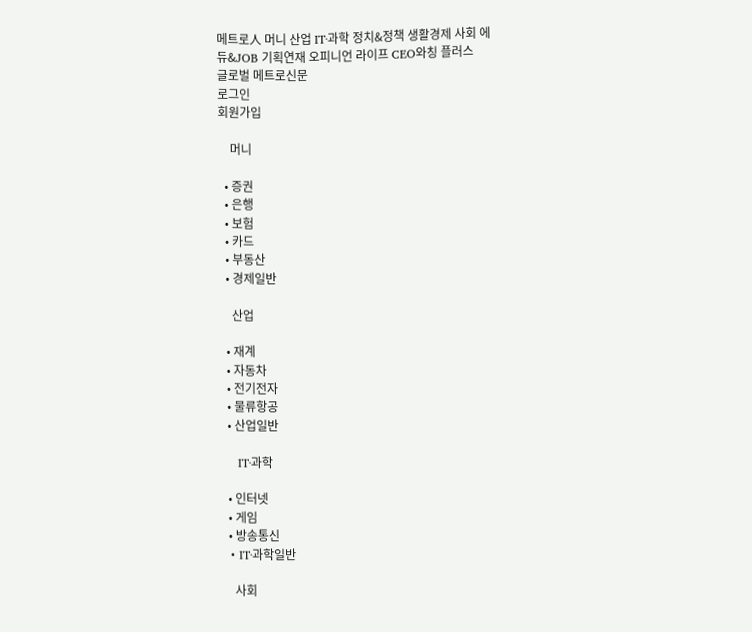메트로人 머니 산업 IT·과학 정치&정책 생활경제 사회 에듀&JOB 기획연재 오피니언 라이프 CEO와칭 플러스
글로벌 메트로신문
로그인
회원가입

    머니

  • 증권
  • 은행
  • 보험
  • 카드
  • 부동산
  • 경제일반

    산업

  • 재계
  • 자동차
  • 전기전자
  • 물류항공
  • 산업일반

    IT·과학

  • 인터넷
  • 게임
  • 방송통신
  • IT·과학일반

    사회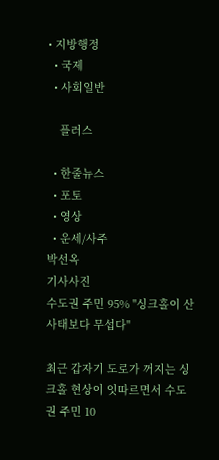• 지방행정
  • 국제
  • 사회일반

    플러스

  • 한줄뉴스
  • 포토
  • 영상
  • 운세/사주
박선옥
기사사진
수도권 주민 95% "싱크홀이 산사태보다 무섭다"

최근 갑자기 도로가 꺼지는 싱크홀 현상이 잇따르면서 수도권 주민 10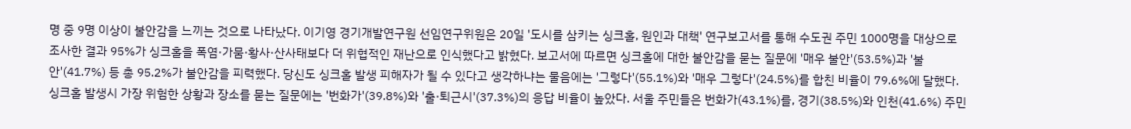명 중 9명 이상이 불안감을 느끼는 것으로 나타났다. 이기영 경기개발연구원 선임연구위원은 20일 '도시를 삼키는 싱크홀, 원인과 대책' 연구보고서를 통해 수도권 주민 1000명을 대상으로 조사한 결과 95%가 싱크홀을 폭염·가뭄·황사·산사태보다 더 위협적인 재난으로 인식했다고 밝혔다. 보고서에 따르면 싱크홀에 대한 불안감을 묻는 질문에 '매우 불안'(53.5%)과 '불안'(41.7%) 등 총 95.2%가 불안감을 피력했다. 당신도 싱크홀 발생 피해자가 될 수 있다고 생각하냐는 물음에는 '그렇다'(55.1%)와 '매우 그렇다'(24.5%)를 합친 비율이 79.6%에 달했다. 싱크홀 발생시 가장 위험한 상황과 장소를 묻는 질문에는 '번화가'(39.8%)와 '출·퇴근시'(37.3%)의 응답 비율이 높았다. 서울 주민들은 번화가(43.1%)를, 경기(38.5%)와 인천(41.6%) 주민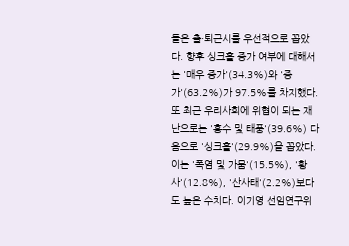들은 출·퇴근시를 우선적으로 꼽았다. 향후 싱크홀 증가 여부에 대해서는 '매우 증가'(34.3%)와 '증가'(63.2%)가 97.5%를 차지했다. 또 최근 우리사회에 위협이 되는 재난으로는 '홍수 및 태풍'(39.6%) 다음으로 '싱크홀'(29.9%)을 꼽았다. 이는 '폭염 및 가뭄'(15.5%), '황사'(12.8%), '산사태'(2.2%)보다도 높은 수치다. 이기영 선임연구위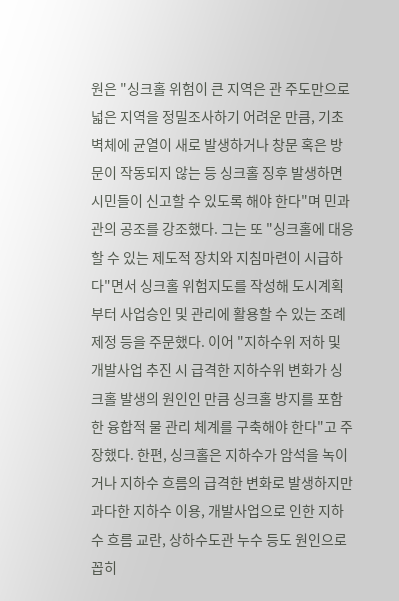원은 "싱크홀 위험이 큰 지역은 관 주도만으로 넓은 지역을 정밀조사하기 어려운 만큼, 기초벽체에 균열이 새로 발생하거나 창문 혹은 방문이 작동되지 않는 등 싱크홀 징후 발생하면 시민들이 신고할 수 있도록 해야 한다"며 민과 관의 공조를 강조했다. 그는 또 "싱크홀에 대응할 수 있는 제도적 장치와 지침마련이 시급하다"면서 싱크홀 위험지도를 작성해 도시계획부터 사업승인 및 관리에 활용할 수 있는 조례 제정 등을 주문했다. 이어 "지하수위 저하 및 개발사업 추진 시 급격한 지하수위 변화가 싱크홀 발생의 원인인 만큼 싱크홀 방지를 포함한 융합적 물 관리 체계를 구축해야 한다"고 주장했다. 한편, 싱크홀은 지하수가 암석을 녹이거나 지하수 흐름의 급격한 변화로 발생하지만 과다한 지하수 이용, 개발사업으로 인한 지하수 흐름 교란, 상하수도관 누수 등도 원인으로 꼽히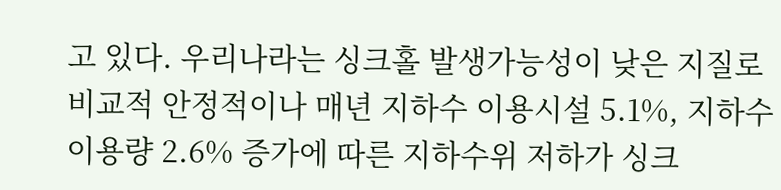고 있다. 우리나라는 싱크홀 발생가능성이 낮은 지질로 비교적 안정적이나 매년 지하수 이용시설 5.1%, 지하수 이용량 2.6% 증가에 따른 지하수위 저하가 싱크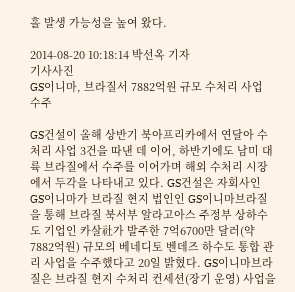홀 발생 가능성을 높여 왔다.

2014-08-20 10:18:14 박선옥 기자
기사사진
GS이니마, 브라질서 7882억원 규모 수처리 사업 수주

GS건설이 올해 상반기 북아프리카에서 연달아 수처리 사업 3건을 따낸 데 이어, 하반기에도 남미 대륙 브라질에서 수주를 이어가며 해외 수처리 시장에서 두각을 나타내고 있다. GS건설은 자회사인 GS이니마가 브라질 현지 법인인 GS이니마브라질을 통해 브라질 북서부 알라고아스 주정부 상하수도 기업인 카살社가 발주한 7억6700만 달러(약 7882억원) 규모의 베네디토 벤데즈 하수도 통합 관리 사업을 수주했다고 20일 밝혔다. GS이니마브라질은 브라질 현지 수처리 컨세션(장기 운영) 사업을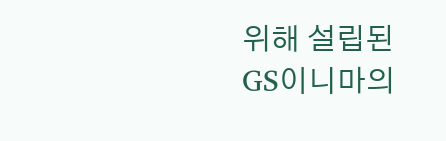위해 설립된 GS이니마의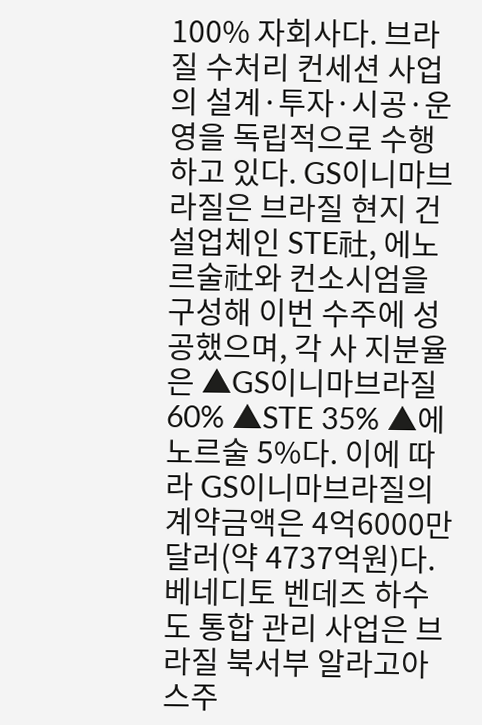100% 자회사다. 브라질 수처리 컨세션 사업의 설계·투자·시공·운영을 독립적으로 수행하고 있다. GS이니마브라질은 브라질 현지 건설업체인 STE社, 에노르술社와 컨소시엄을 구성해 이번 수주에 성공했으며, 각 사 지분율은 ▲GS이니마브라질 60% ▲STE 35% ▲에노르술 5%다. 이에 따라 GS이니마브라질의 계약금액은 4억6000만 달러(약 4737억원)다. 베네디토 벤데즈 하수도 통합 관리 사업은 브라질 북서부 알라고아스주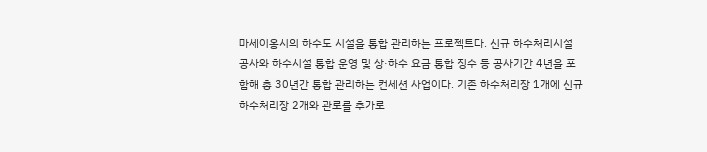마세이옹시의 하수도 시설을 통합 관리하는 프로젝트다. 신규 하수처리시설 공사와 하수시설 통합 운영 및 상·하수 요금 통합 징수 등 공사기간 4년을 포함해 총 30년간 통합 관리하는 컨세션 사업이다. 기존 하수처리장 1개에 신규 하수처리장 2개와 관로를 추가로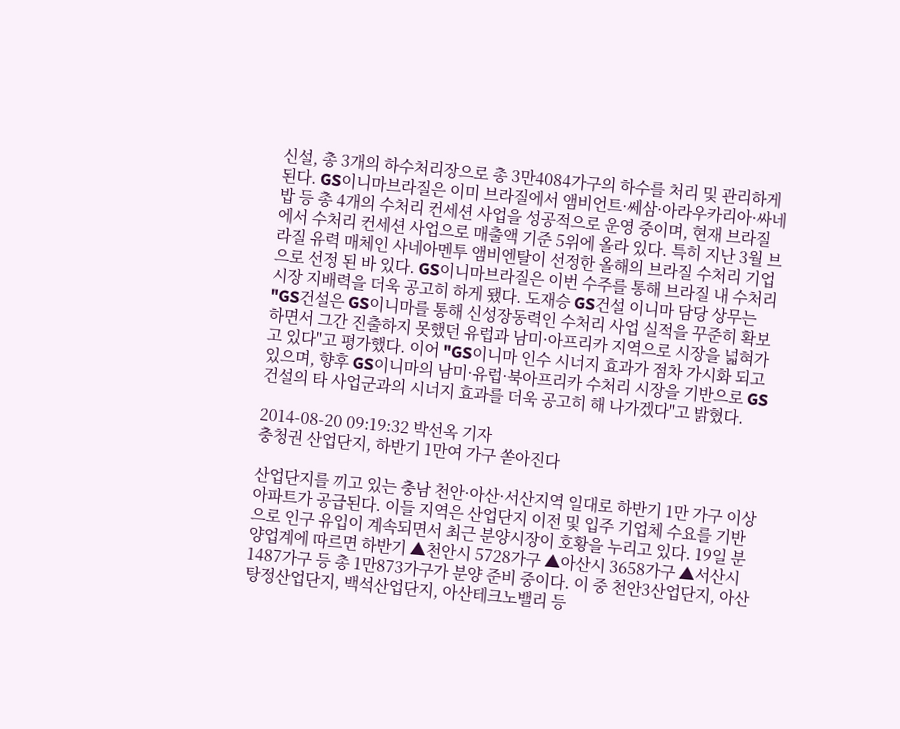신설, 총 3개의 하수처리장으로 총 3만4084가구의 하수를 처리 및 관리하게 된다. GS이니마브라질은 이미 브라질에서 앰비언트·쎄삼·아라우카리아·싸네밥 등 총 4개의 수처리 컨세션 사업을 성공적으로 운영 중이며, 현재 브라질에서 수처리 컨세션 사업으로 매출액 기준 5위에 올라 있다. 특히 지난 3월 브라질 유력 매체인 사네아멘투 앰비엔탈이 선정한 올해의 브라질 수처리 기업으로 선정 된 바 있다. GS이니마브라질은 이번 수주를 통해 브라질 내 수처리 시장 지배력을 더욱 공고히 하게 됐다. 도재승 GS건설 이니마 담당 상무는 "GS건설은 GS이니마를 통해 신성장동력인 수처리 사업 실적을 꾸준히 확보하면서 그간 진출하지 못했던 유럽과 남미·아프리카 지역으로 시장을 넓혀가고 있다"고 평가했다. 이어 "GS이니마 인수 시너지 효과가 점차 가시화 되고 있으며, 향후 GS이니마의 남미·유럽·북아프리카 수처리 시장을 기반으로 GS건설의 타 사업군과의 시너지 효과를 더욱 공고히 해 나가겠다"고 밝혔다.

2014-08-20 09:19:32 박선옥 기자
충청권 산업단지, 하반기 1만여 가구 쏟아진다

산업단지를 끼고 있는 충남 천안·아산·서산지역 일대로 하반기 1만 가구 이상 아파트가 공급된다. 이들 지역은 산업단지 이전 및 입주 기업체 수요를 기반으로 인구 유입이 계속되면서 최근 분양시장이 호황을 누리고 있다. 19일 분양업계에 따르면 하반기 ▲천안시 5728가구 ▲아산시 3658가구 ▲서산시 1487가구 등 총 1만873가구가 분양 준비 중이다. 이 중 천안3산업단지, 아산탕정산업단지, 백석산업단지, 아산테크노밸리 등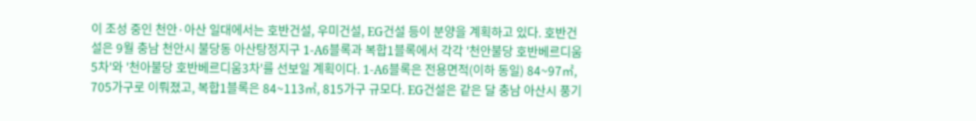이 조성 중인 천안·아산 일대에서는 호반건설, 우미건설, EG건설 등이 분양을 계획하고 있다. 호반건설은 9월 충남 천안시 불당동 아산탕정지구 1-A6블록과 복합1블록에서 각각 '천안불당 호반베르디움5차'와 '천아불당 호반베르디움3차'를 선보일 계획이다. 1-A6블록은 전용면적(이하 동일) 84~97㎡, 705가구로 이뤄졌고, 복합1블록은 84~113㎡, 815가구 규모다. EG건설은 같은 달 충남 아산시 풍기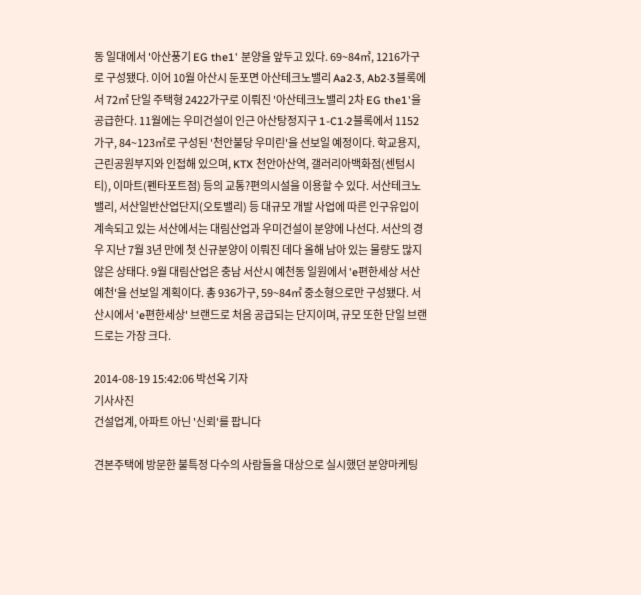동 일대에서 '아산풍기 EG the1' 분양을 앞두고 있다. 69~84㎡, 1216가구로 구성됐다. 이어 10월 아산시 둔포면 아산테크노밸리 Aa2·3, Ab2·3블록에서 72㎡ 단일 주택형 2422가구로 이뤄진 '아산테크노밸리 2차 EG the1'을 공급한다. 11월에는 우미건설이 인근 아산탕정지구 1-C1·2블록에서 1152가구, 84~123㎡로 구성된 '천안불당 우미린'을 선보일 예정이다. 학교용지, 근린공원부지와 인접해 있으며, KTX 천안아산역, 갤러리아백화점(센텀시티), 이마트(펜타포트점) 등의 교통?편의시설을 이용할 수 있다. 서산테크노밸리, 서산일반산업단지(오토밸리) 등 대규모 개발 사업에 따른 인구유입이 계속되고 있는 서산에서는 대림산업과 우미건설이 분양에 나선다. 서산의 경우 지난 7월 3년 만에 첫 신규분양이 이뤄진 데다 올해 남아 있는 물량도 많지 않은 상태다. 9월 대림산업은 충남 서산시 예천동 일원에서 'e편한세상 서산예천'을 선보일 계획이다. 총 936가구, 59~84㎡ 중소형으로만 구성됐다. 서산시에서 'e편한세상' 브랜드로 처음 공급되는 단지이며, 규모 또한 단일 브랜드로는 가장 크다.

2014-08-19 15:42:06 박선옥 기자
기사사진
건설업계, 아파트 아닌 '신뢰'를 팝니다

견본주택에 방문한 불특정 다수의 사람들을 대상으로 실시했던 분양마케팅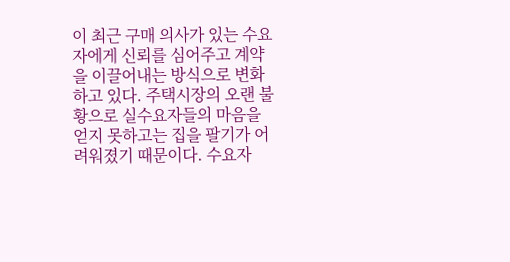이 최근 구매 의사가 있는 수요자에게 신뢰를 심어주고 계약을 이끌어내는 방식으로 변화하고 있다. 주택시장의 오랜 불황으로 실수요자들의 마음을 얻지 못하고는 집을 팔기가 어려워졌기 때문이다. 수요자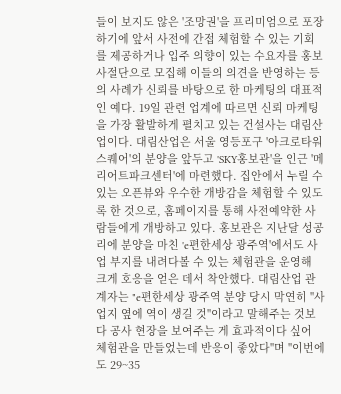들이 보지도 않은 '조망권'을 프리미엄으로 포장하기에 앞서 사전에 간접 체험할 수 있는 기회를 제공하거나 입주 의향이 있는 수요자를 홍보사절단으로 모집해 이들의 의견을 반영하는 등의 사례가 신뢰를 바탕으로 한 마케팅의 대표적인 예다. 19일 관련 업계에 따르면 신뢰 마케팅을 가장 활발하게 펼치고 있는 건설사는 대림산업이다. 대림산업은 서울 영등포구 '아크로타워 스퀘어'의 분양을 앞두고 'SKY홍보관'을 인근 '메리어트파크센터'에 마련했다. 집안에서 누릴 수 있는 오픈뷰와 우수한 개방감을 체험할 수 있도록 한 것으로, 홈페이지를 통해 사전예약한 사람들에게 개방하고 있다. 홍보관은 지난달 성공리에 분양을 마친 'e편한세상 광주역'에서도 사업 부지를 내려다볼 수 있는 체험관을 운영해 크게 호응을 얻은 데서 착안했다. 대림산업 관계자는 "e편한세상 광주역 분양 당시 막연히 "사업지 옆에 역이 생길 것"이라고 말해주는 것보다 공사 현장을 보여주는 게 효과적이다 싶어 체험관을 만들었는데 반응이 좋았다"며 "이번에도 29~35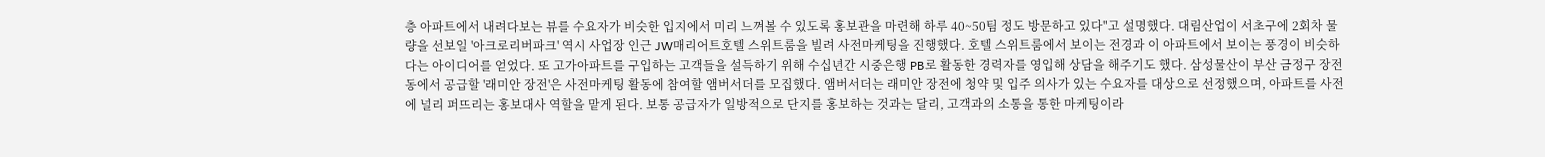층 아파트에서 내려다보는 뷰를 수요자가 비슷한 입지에서 미리 느껴볼 수 있도록 홍보관을 마련해 하루 40~50팀 정도 방문하고 있다"고 설명했다. 대림산업이 서초구에 2회차 물량을 선보일 '아크로리버파크' 역시 사업장 인근 JW매리어트호텔 스위트룸을 빌려 사전마케팅을 진행했다. 호텔 스위트룸에서 보이는 전경과 이 아파트에서 보이는 풍경이 비슷하다는 아이디어를 얻었다. 또 고가아파트를 구입하는 고객들을 설득하기 위해 수십년간 시중은행 PB로 활동한 경력자를 영입해 상담을 해주기도 했다. 삼성물산이 부산 금정구 장전동에서 공급할 '래미안 장전'은 사전마케팅 활동에 참여할 앰버서더를 모집했다. 앰버서더는 래미안 장전에 청약 및 입주 의사가 있는 수요자를 대상으로 선정했으며, 아파트를 사전에 널리 퍼뜨리는 홍보대사 역할을 맡게 된다. 보통 공급자가 일방적으로 단지를 홍보하는 것과는 달리, 고객과의 소통을 통한 마케팅이라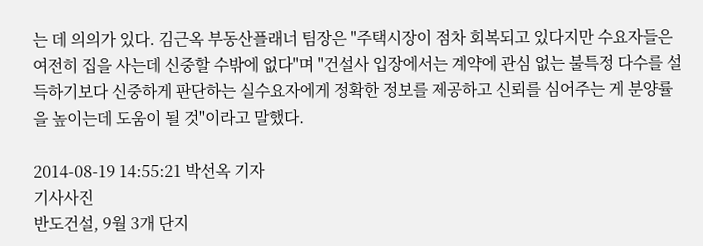는 데 의의가 있다. 김근옥 부동산플래너 팀장은 "주택시장이 점차 회복되고 있다지만 수요자들은 여전히 집을 사는데 신중할 수밖에 없다"며 "건설사 입장에서는 계약에 관심 없는 불특정 다수를 설득하기보다 신중하게 판단하는 실수요자에게 정확한 정보를 제공하고 신뢰를 심어주는 게 분양률을 높이는데 도움이 될 것"이라고 말했다.

2014-08-19 14:55:21 박선옥 기자
기사사진
반도건설, 9월 3개 단지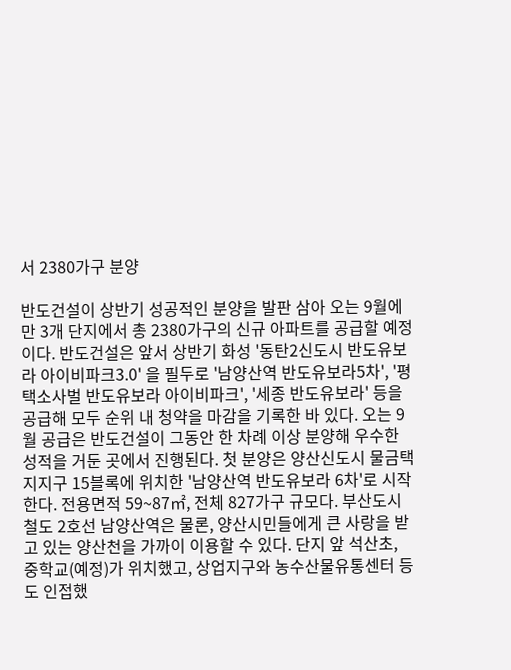서 2380가구 분양

반도건설이 상반기 성공적인 분양을 발판 삼아 오는 9월에만 3개 단지에서 총 2380가구의 신규 아파트를 공급할 예정이다. 반도건설은 앞서 상반기 화성 '동탄2신도시 반도유보라 아이비파크3.0' 을 필두로 '남양산역 반도유보라5차', '평택소사벌 반도유보라 아이비파크', '세종 반도유보라' 등을 공급해 모두 순위 내 청약을 마감을 기록한 바 있다. 오는 9월 공급은 반도건설이 그동안 한 차례 이상 분양해 우수한 성적을 거둔 곳에서 진행된다. 첫 분양은 양산신도시 물금택지지구 15블록에 위치한 '남양산역 반도유보라 6차'로 시작한다. 전용면적 59~87㎡, 전체 827가구 규모다. 부산도시철도 2호선 남양산역은 물론, 양산시민들에게 큰 사랑을 받고 있는 양산천을 가까이 이용할 수 있다. 단지 앞 석산초, 중학교(예정)가 위치했고, 상업지구와 농수산물유통센터 등도 인접했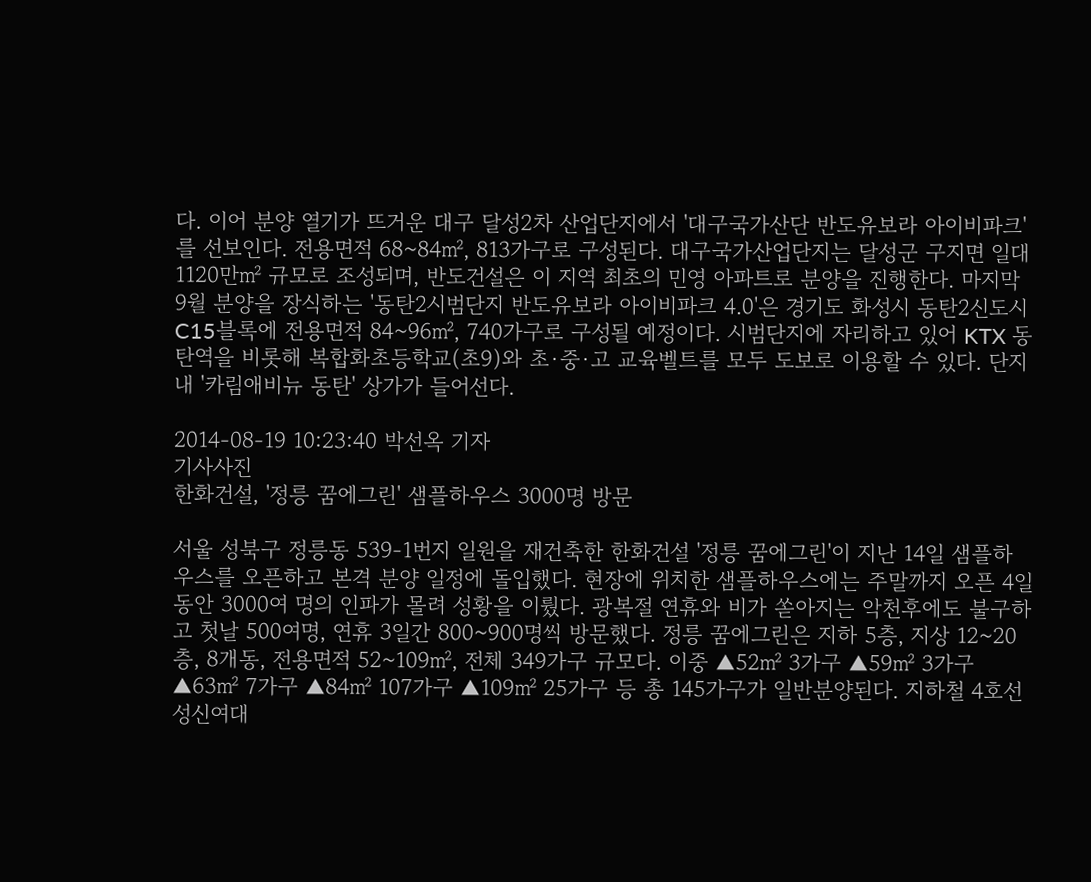다. 이어 분양 열기가 뜨거운 대구 달성2차 산업단지에서 '대구국가산단 반도유보라 아이비파크'를 선보인다. 전용면적 68~84㎡, 813가구로 구성된다. 대구국가산업단지는 달성군 구지면 일대 1120만㎡ 규모로 조성되며, 반도건설은 이 지역 최초의 민영 아파트로 분양을 진행한다. 마지막 9월 분양을 장식하는 '동탄2시범단지 반도유보라 아이비파크 4.0'은 경기도 화성시 동탄2신도시 C15블록에 전용면적 84~96㎡, 740가구로 구성될 예정이다. 시범단지에 자리하고 있어 KTX 동탄역을 비롯해 복합화초등학교(초9)와 초·중·고 교육벨트를 모두 도보로 이용할 수 있다. 단지 내 '카림애비뉴 동탄' 상가가 들어선다.

2014-08-19 10:23:40 박선옥 기자
기사사진
한화건설, '정릉 꿈에그린' 샘플하우스 3000명 방문

서울 성북구 정릉동 539-1번지 일원을 재건축한 한화건설 '정릉 꿈에그린'이 지난 14일 샘플하우스를 오픈하고 본격 분양 일정에 돌입했다. 현장에 위치한 샘플하우스에는 주말까지 오픈 4일 동안 3000여 명의 인파가 몰려 성황을 이뤘다. 광복절 연휴와 비가 쏟아지는 악천후에도 불구하고 첫날 500여명, 연휴 3일간 800~900명씩 방문했다. 정릉 꿈에그린은 지하 5층, 지상 12~20층, 8개동, 전용면적 52~109㎡, 전체 349가구 규모다. 이중 ▲52㎡ 3가구 ▲59㎡ 3가구 ▲63㎡ 7가구 ▲84㎡ 107가구 ▲109㎡ 25가구 등 총 145가구가 일반분양된다. 지하철 4호선 성신여대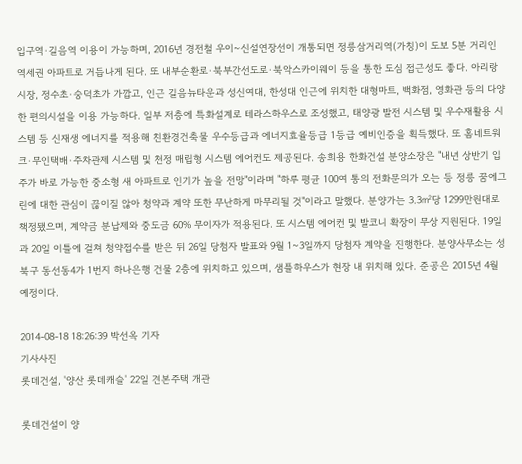입구역·길음역 이용이 가능하며, 2016년 경전철 우이~신설연장선이 개통되면 정릉삼거리역(가칭)이 도보 5분 거리인 역세권 아파트로 거듭나게 된다. 또 내부순환로·북부간선도로·북악스카이웨이 등을 통한 도심 접근성도 좋다. 아리랑시장, 정수초·숭덕초가 가깝고, 인근 길음뉴타운과 성신여대, 한성대 인근에 위치한 대형마트, 백화점, 영화관 등의 다양한 편의시설을 이용 가능하다. 일부 저층에 특화설계로 테라스하우스로 조성했고, 태양광 발전 시스템 및 우수재활용 시스템 등 신재생 에너지를 적용해 친환경건축물 우수등급과 에너지효율등급 1등급 예비인증을 획득했다. 또 홈네트워크·무인택배·주차관제 시스템 및 천정 매립형 시스템 에어컨도 제공된다. 송희용 한화건설 분양소장은 "내년 상반기 입주가 바로 가능한 중소형 새 아파트로 인기가 높을 전망"이라며 "하루 평균 100여 통의 전화문의가 오는 등 정릉 꿈에그린에 대한 관심이 끊이질 않아 청약과 계약 또한 무난하게 마무리될 것"이라고 말했다. 분양가는 3.3㎡당 1299만원대로 책정됐으며, 계약금 분납제와 중도금 60% 무이자가 적용된다. 또 시스템 에어컨 및 발코니 확장이 무상 지원된다. 19일과 20일 이틀에 걸쳐 청약접수를 받은 뒤 26일 당첨자 발표와 9월 1~3일까지 당첨자 계약을 진행한다. 분양사무소는 성북구 동선동4가 1번지 하나은행 건물 2층에 위치하고 있으며, 샘플하우스가 현장 내 위치해 있다. 준공은 2015년 4월 예정이다.

2014-08-18 18:26:39 박선옥 기자
기사사진
롯데건설, '양산 롯데캐슬' 22일 견본주택 개관

롯데건설이 양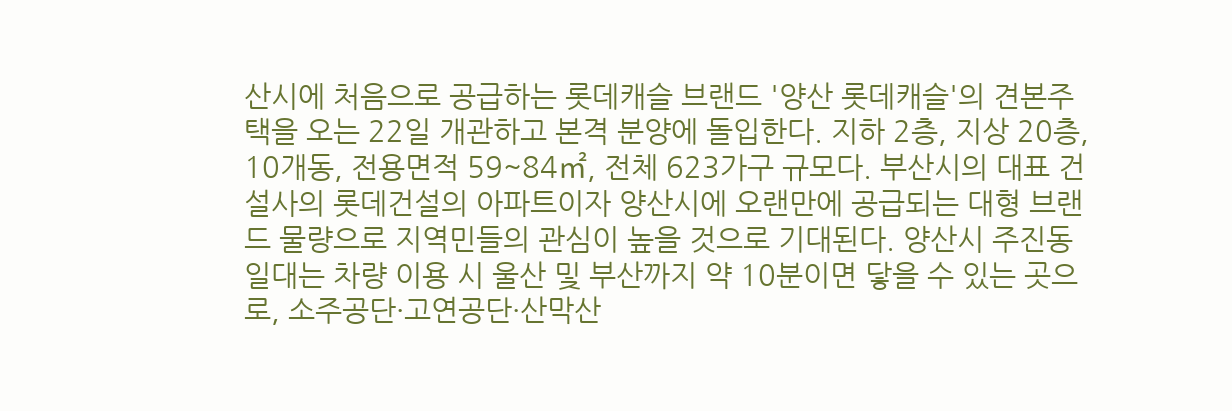산시에 처음으로 공급하는 롯데캐슬 브랜드 '양산 롯데캐슬'의 견본주택을 오는 22일 개관하고 본격 분양에 돌입한다. 지하 2층, 지상 20층, 10개동, 전용면적 59~84㎡, 전체 623가구 규모다. 부산시의 대표 건설사의 롯데건설의 아파트이자 양산시에 오랜만에 공급되는 대형 브랜드 물량으로 지역민들의 관심이 높을 것으로 기대된다. 양산시 주진동 일대는 차량 이용 시 울산 및 부산까지 약 10분이면 닿을 수 있는 곳으로, 소주공단·고연공단·산막산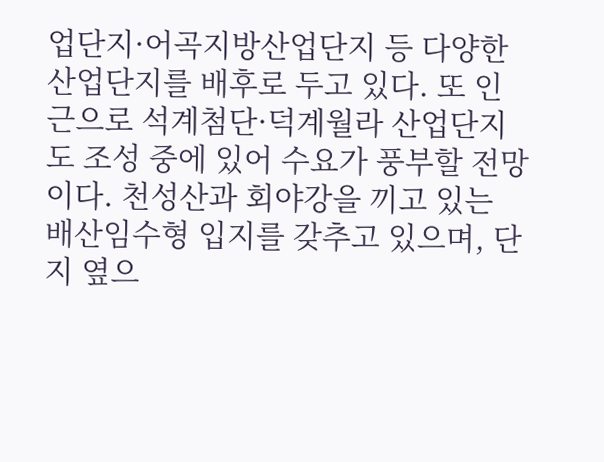업단지·어곡지방산업단지 등 다양한 산업단지를 배후로 두고 있다. 또 인근으로 석계첨단·덕계월라 산업단지도 조성 중에 있어 수요가 풍부할 전망이다. 천성산과 회야강을 끼고 있는 배산임수형 입지를 갖추고 있으며, 단지 옆으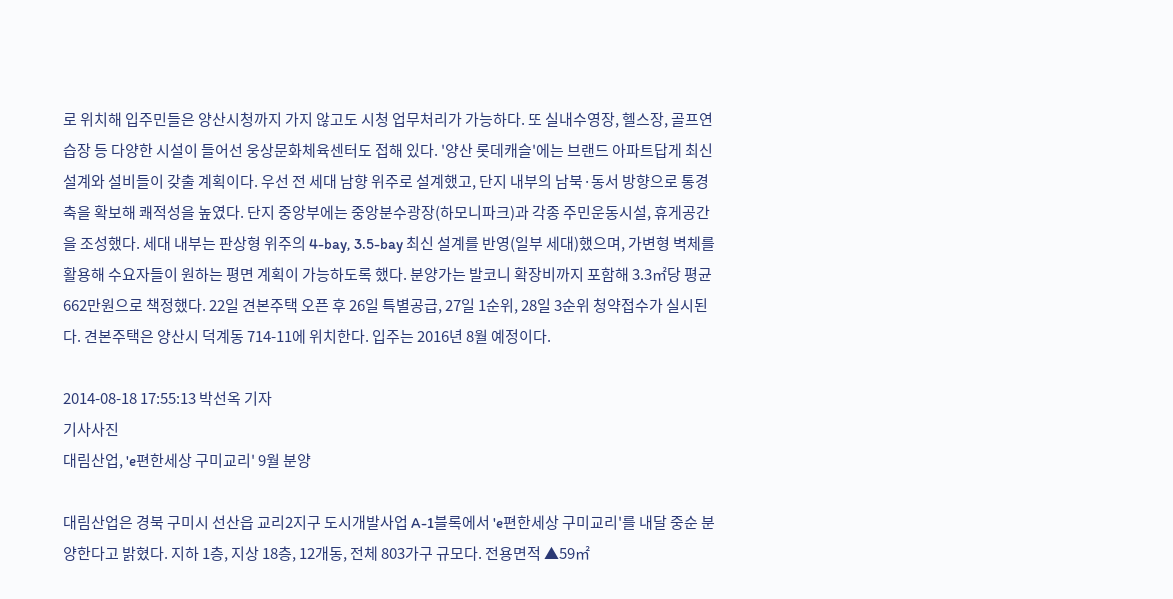로 위치해 입주민들은 양산시청까지 가지 않고도 시청 업무처리가 가능하다. 또 실내수영장, 헬스장, 골프연습장 등 다양한 시설이 들어선 웅상문화체육센터도 접해 있다. '양산 롯데캐슬'에는 브랜드 아파트답게 최신 설계와 설비들이 갖출 계획이다. 우선 전 세대 남향 위주로 설계했고, 단지 내부의 남북·동서 방향으로 통경축을 확보해 쾌적성을 높였다. 단지 중앙부에는 중앙분수광장(하모니파크)과 각종 주민운동시설, 휴게공간을 조성했다. 세대 내부는 판상형 위주의 4-bay, 3.5-bay 최신 설계를 반영(일부 세대)했으며, 가변형 벽체를 활용해 수요자들이 원하는 평면 계획이 가능하도록 했다. 분양가는 발코니 확장비까지 포함해 3.3㎡당 평균 662만원으로 책정했다. 22일 견본주택 오픈 후 26일 특별공급, 27일 1순위, 28일 3순위 청약접수가 실시된다. 견본주택은 양산시 덕계동 714-11에 위치한다. 입주는 2016년 8월 예정이다.

2014-08-18 17:55:13 박선옥 기자
기사사진
대림산업, 'e편한세상 구미교리' 9월 분양

대림산업은 경북 구미시 선산읍 교리2지구 도시개발사업 A-1블록에서 'e편한세상 구미교리'를 내달 중순 분양한다고 밝혔다. 지하 1층, 지상 18층, 12개동, 전체 803가구 규모다. 전용면적 ▲59㎡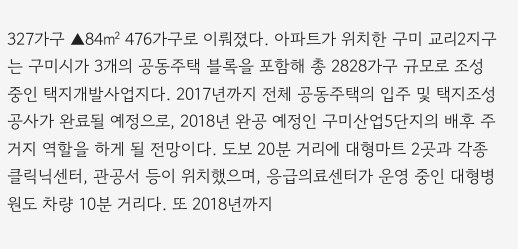327가구 ▲84㎡ 476가구로 이뤄졌다. 아파트가 위치한 구미 교리2지구는 구미시가 3개의 공동주택 블록을 포함해 총 2828가구 규모로 조성 중인 택지개발사업지다. 2017년까지 전체 공동주택의 입주 및 택지조성 공사가 완료될 예정으로, 2018년 완공 예정인 구미산업5단지의 배후 주거지 역할을 하게 될 전망이다. 도보 20분 거리에 대형마트 2곳과 각종 클릭닉센터, 관공서 등이 위치했으며, 응급의료센터가 운영 중인 대형병원도 차량 10분 거리다. 또 2018년까지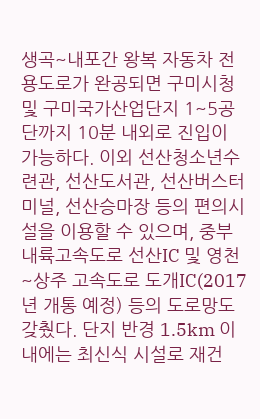생곡~내포간 왕복 자동차 전용도로가 완공되면 구미시청 및 구미국가산업단지 1~5공단까지 10분 내외로 진입이 가능하다. 이외 선산청소년수련관, 선산도서관, 선산버스터미널, 선산승마장 등의 편의시설을 이용할 수 있으며, 중부내륙고속도로 선산IC 및 영천~상주 고속도로 도개IC(2017년 개통 예정) 등의 도로망도 갖췄다. 단지 반경 1.5km 이내에는 최신식 시설로 재건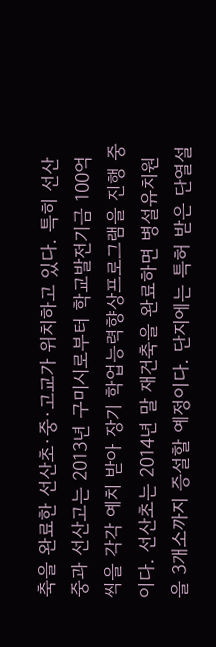축을 완료한 선산초·중·고교가 위치하고 있다. 특히 선산중과 선산고는 2013년 구미시로부터 학교발전기금 100억씩을 각각 예치 받아 장기 학업능력향상프로그램을 진행 중이다. 선산초는 2014년 말 재건축을 완료하면 병설유치원을 3개소까지 증설할 예정이다. 단지에는 특허 받은 단열설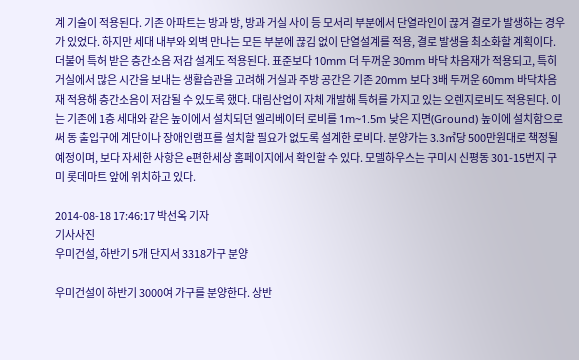계 기술이 적용된다. 기존 아파트는 방과 방, 방과 거실 사이 등 모서리 부분에서 단열라인이 끊겨 결로가 발생하는 경우가 있었다. 하지만 세대 내부와 외벽 만나는 모든 부분에 끊김 없이 단열설계를 적용, 결로 발생을 최소화할 계획이다. 더불어 특허 받은 층간소음 저감 설계도 적용된다. 표준보다 10mm 더 두꺼운 30mm 바닥 차음재가 적용되고, 특히 거실에서 많은 시간을 보내는 생활습관을 고려해 거실과 주방 공간은 기존 20mm 보다 3배 두꺼운 60mm 바닥차음재 적용해 층간소음이 저감될 수 있도록 했다. 대림산업이 자체 개발해 특허를 가지고 있는 오렌지로비도 적용된다. 이는 기존에 1층 세대와 같은 높이에서 설치되던 엘리베이터 로비를 1m~1.5m 낮은 지면(Ground) 높이에 설치함으로써 동 출입구에 계단이나 장애인램프를 설치할 필요가 없도록 설계한 로비다. 분양가는 3.3㎡당 500만원대로 책정될 예정이며, 보다 자세한 사항은 e편한세상 홈페이지에서 확인할 수 있다. 모델하우스는 구미시 신평동 301-15번지 구미 롯데마트 앞에 위치하고 있다.

2014-08-18 17:46:17 박선옥 기자
기사사진
우미건설, 하반기 5개 단지서 3318가구 분양

우미건설이 하반기 3000여 가구를 분양한다. 상반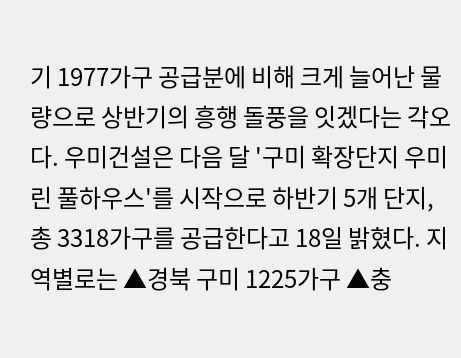기 1977가구 공급분에 비해 크게 늘어난 물량으로 상반기의 흥행 돌풍을 잇겠다는 각오다. 우미건설은 다음 달 '구미 확장단지 우미린 풀하우스'를 시작으로 하반기 5개 단지, 총 3318가구를 공급한다고 18일 밝혔다. 지역별로는 ▲경북 구미 1225가구 ▲충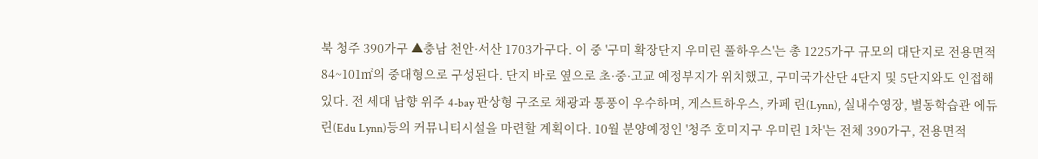북 청주 390가구 ▲충남 천안·서산 1703가구다. 이 중 '구미 확장단지 우미린 풀하우스'는 총 1225가구 규모의 대단지로 전용면적 84~101㎡의 중대형으로 구성된다. 단지 바로 옆으로 초·중·고교 예정부지가 위치했고, 구미국가산단 4단지 및 5단지와도 인접해 있다. 전 세대 남향 위주 4-bay 판상형 구조로 채광과 통풍이 우수하며, 게스트하우스, 카페 린(Lynn), 실내수영장, 별동학습관 에듀 린(Edu Lynn)등의 커뮤니티시설을 마련할 계획이다. 10월 분양예정인 '청주 호미지구 우미린 1차'는 전체 390가구, 전용면적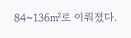84~136㎡로 이뤄졌다.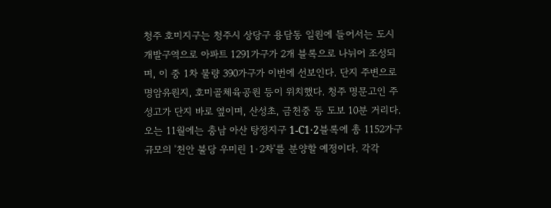청주 호미지구는 청주시 상당구 용담동 일원에 들어서는 도시개발구역으로 아파트 1291가구가 2개 블록으로 나뉘어 조성되며, 이 중 1차 물량 390가구가 이번에 선보인다. 단지 주변으로 명암유원지, 호미골체육공원 등이 위치했다. 청주 명문고인 주성고가 단지 바로 옆이며, 산성초, 금천중 등 도보 10분 거리다. 오는 11월에는 충남 아산 탕정지구 1-C1·2블록에 총 1152가구 규모의 '천안 불당 우미린 1·2차'를 분양할 예정이다. 각각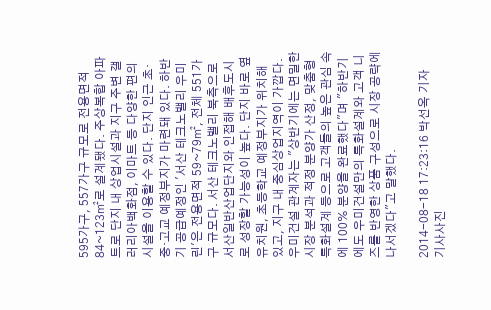595가구, 557가구 규모로 전용면적 84~123㎡로 설계됐다. 주상복합 아파트로 단지 내 상업시설과 지구 주변 갤러리아백화점, 이마트 등 다양한 편의시설을 이용할 수 있다. 단지 인근 초·중·고교 예정부지가 마련돼 있다. 하반기 공급예정인 '서산 테크노밸리 우미린'은 전용면적 59~79㎡, 전체 551가구 규모다. 서산 테크노밸리 북측으로 서산일반산업단지와 인접해 배후도시로 성장할 가능성이 높다. 단지 바로 옆 유치원, 초등학교 예정부지가 위치해 있고, 지구 내 중심상업지역이 가깝다. 우미건설 관계자는 "상반기에는 면밀한 시장 분석과 적정 분양가 산정, 맞춤형 특화설계 등으로 고객들의 높은 관심 속에 100% 분양을 완료했다"며 "하반기에도 우미건설만의 특화설계와 고객 니즈를 반영한 상품 구성으로 시장 공략에 나서겠다"고 말했다.

2014-08-18 17:23:16 박선옥 기자
기사사진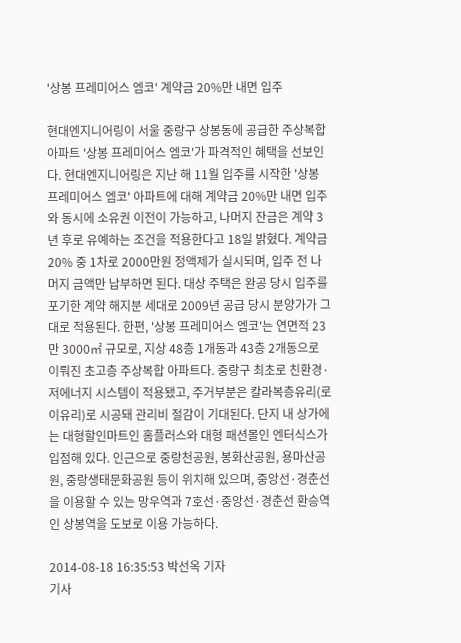'상봉 프레미어스 엠코' 계약금 20%만 내면 입주

현대엔지니어링이 서울 중랑구 상봉동에 공급한 주상복합 아파트 '상봉 프레미어스 엠코'가 파격적인 혜택을 선보인다. 현대엔지니어링은 지난 해 11월 입주를 시작한 '상봉 프레미어스 엠코' 아파트에 대해 계약금 20%만 내면 입주와 동시에 소유권 이전이 가능하고, 나머지 잔금은 계약 3년 후로 유예하는 조건을 적용한다고 18일 밝혔다. 계약금 20% 중 1차로 2000만원 정액제가 실시되며, 입주 전 나머지 금액만 납부하면 된다. 대상 주택은 완공 당시 입주를 포기한 계약 해지분 세대로 2009년 공급 당시 분양가가 그대로 적용된다. 한편, '상봉 프레미어스 엠코'는 연면적 23만 3000㎡ 규모로, 지상 48층 1개동과 43층 2개동으로 이뤄진 초고층 주상복합 아파트다. 중랑구 최초로 친환경·저에너지 시스템이 적용됐고, 주거부분은 칼라복층유리(로이유리)로 시공돼 관리비 절감이 기대된다. 단지 내 상가에는 대형할인마트인 홈플러스와 대형 패션몰인 엔터식스가 입점해 있다. 인근으로 중랑천공원, 봉화산공원, 용마산공원, 중랑생태문화공원 등이 위치해 있으며, 중앙선·경춘선을 이용할 수 있는 망우역과 7호선·중앙선·경춘선 환승역인 상봉역을 도보로 이용 가능하다.

2014-08-18 16:35:53 박선옥 기자
기사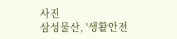사진
삼성물산, '생활안전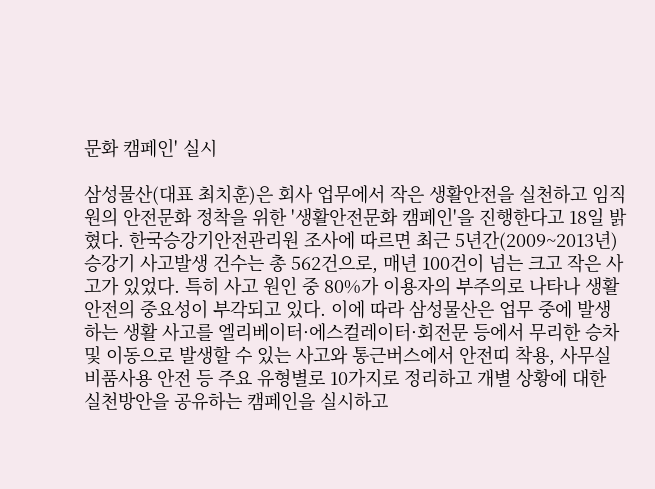문화 캠페인' 실시

삼성물산(대표 최치훈)은 회사 업무에서 작은 생활안전을 실천하고 임직원의 안전문화 정착을 위한 '생활안전문화 캠페인'을 진행한다고 18일 밝혔다. 한국승강기안전관리원 조사에 따르면 최근 5년간(2009~2013년) 승강기 사고발생 건수는 총 562건으로, 매년 100건이 넘는 크고 작은 사고가 있었다. 특히 사고 원인 중 80%가 이용자의 부주의로 나타나 생활안전의 중요성이 부각되고 있다. 이에 따라 삼성물산은 업무 중에 발생하는 생활 사고를 엘리베이터·에스컬레이터·회전문 등에서 무리한 승차 및 이동으로 발생할 수 있는 사고와 통근버스에서 안전띠 착용, 사무실 비품사용 안전 등 주요 유형별로 10가지로 정리하고 개별 상황에 대한 실천방안을 공유하는 캠페인을 실시하고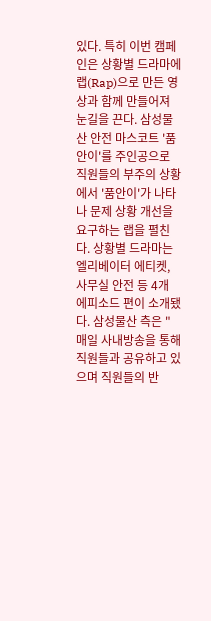있다. 특히 이번 캠페인은 상황별 드라마에 랩(Rap)으로 만든 영상과 함께 만들어져 눈길을 끈다. 삼성물산 안전 마스코트 '품안이'를 주인공으로 직원들의 부주의 상황에서 '품안이'가 나타나 문제 상황 개선을 요구하는 랩을 펼친다. 상황별 드라마는 엘리베이터 에티켓, 사무실 안전 등 4개 에피소드 편이 소개됐다. 삼성물산 측은 "매일 사내방송을 통해 직원들과 공유하고 있으며 직원들의 반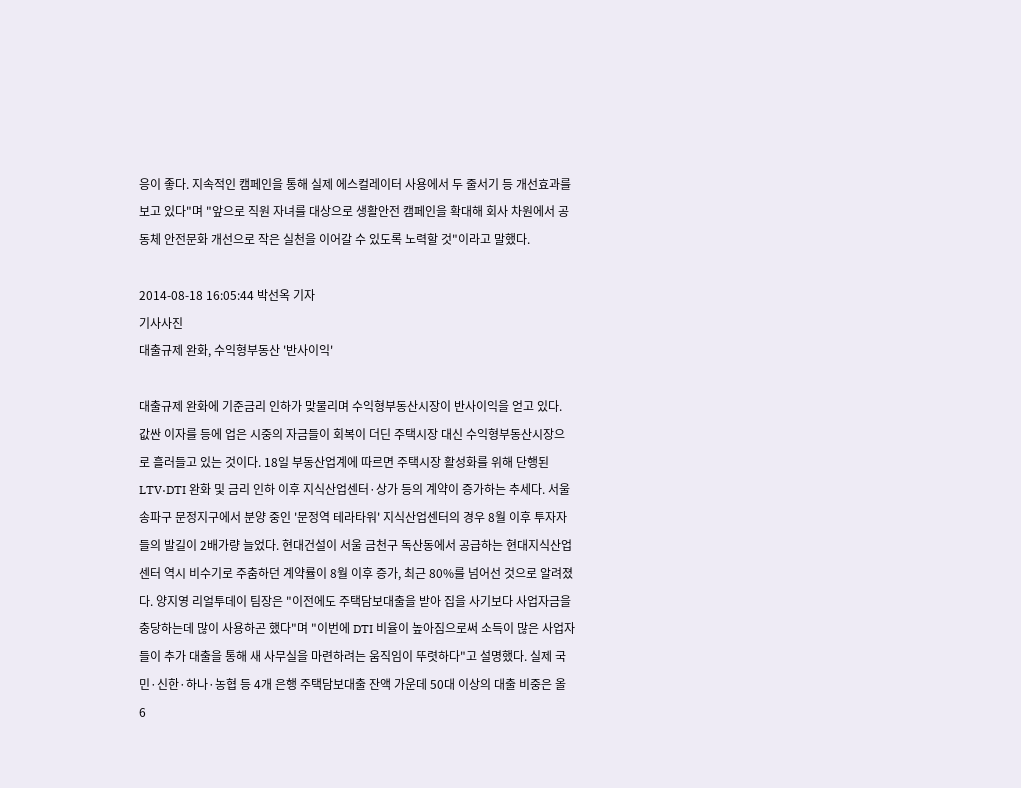응이 좋다. 지속적인 캠페인을 통해 실제 에스컬레이터 사용에서 두 줄서기 등 개선효과를 보고 있다"며 "앞으로 직원 자녀를 대상으로 생활안전 캠페인을 확대해 회사 차원에서 공동체 안전문화 개선으로 작은 실천을 이어갈 수 있도록 노력할 것"이라고 말했다.

2014-08-18 16:05:44 박선옥 기자
기사사진
대출규제 완화, 수익형부동산 '반사이익'

대출규제 완화에 기준금리 인하가 맞물리며 수익형부동산시장이 반사이익을 얻고 있다. 값싼 이자를 등에 업은 시중의 자금들이 회복이 더딘 주택시장 대신 수익형부동산시장으로 흘러들고 있는 것이다. 18일 부동산업계에 따르면 주택시장 활성화를 위해 단행된 LTV·DTI 완화 및 금리 인하 이후 지식산업센터·상가 등의 계약이 증가하는 추세다. 서울 송파구 문정지구에서 분양 중인 '문정역 테라타워' 지식산업센터의 경우 8월 이후 투자자들의 발길이 2배가량 늘었다. 현대건설이 서울 금천구 독산동에서 공급하는 현대지식산업센터 역시 비수기로 주춤하던 계약률이 8월 이후 증가, 최근 80%를 넘어선 것으로 알려졌다. 양지영 리얼투데이 팀장은 "이전에도 주택담보대출을 받아 집을 사기보다 사업자금을 충당하는데 많이 사용하곤 했다"며 "이번에 DTI 비율이 높아짐으로써 소득이 많은 사업자들이 추가 대출을 통해 새 사무실을 마련하려는 움직임이 뚜렷하다"고 설명했다. 실제 국민·신한·하나·농협 등 4개 은행 주택담보대출 잔액 가운데 50대 이상의 대출 비중은 올 6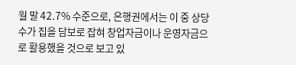월 말 42.7% 수준으로, 은행권에서는 이 중 상당수가 집을 담보로 잡혀 창업자금이나 운영자금으로 활용했을 것으로 보고 있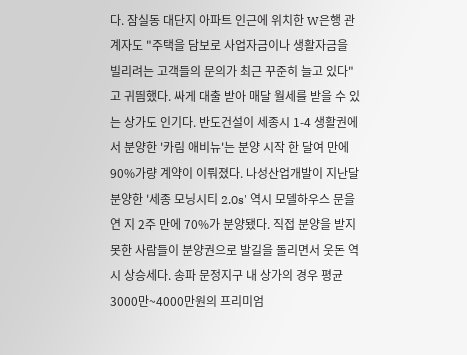다. 잠실동 대단지 아파트 인근에 위치한 W은행 관계자도 "주택을 담보로 사업자금이나 생활자금을 빌리려는 고객들의 문의가 최근 꾸준히 늘고 있다"고 귀띔했다. 싸게 대출 받아 매달 월세를 받을 수 있는 상가도 인기다. 반도건설이 세종시 1-4 생활권에서 분양한 '카림 애비뉴'는 분양 시작 한 달여 만에 90%가량 계약이 이뤄졌다. 나성산업개발이 지난달 분양한 '세종 모닝시티 2.0s' 역시 모델하우스 문을 연 지 2주 만에 70%가 분양됐다. 직접 분양을 받지 못한 사람들이 분양권으로 발길을 돌리면서 웃돈 역시 상승세다. 송파 문정지구 내 상가의 경우 평균 3000만~4000만원의 프리미엄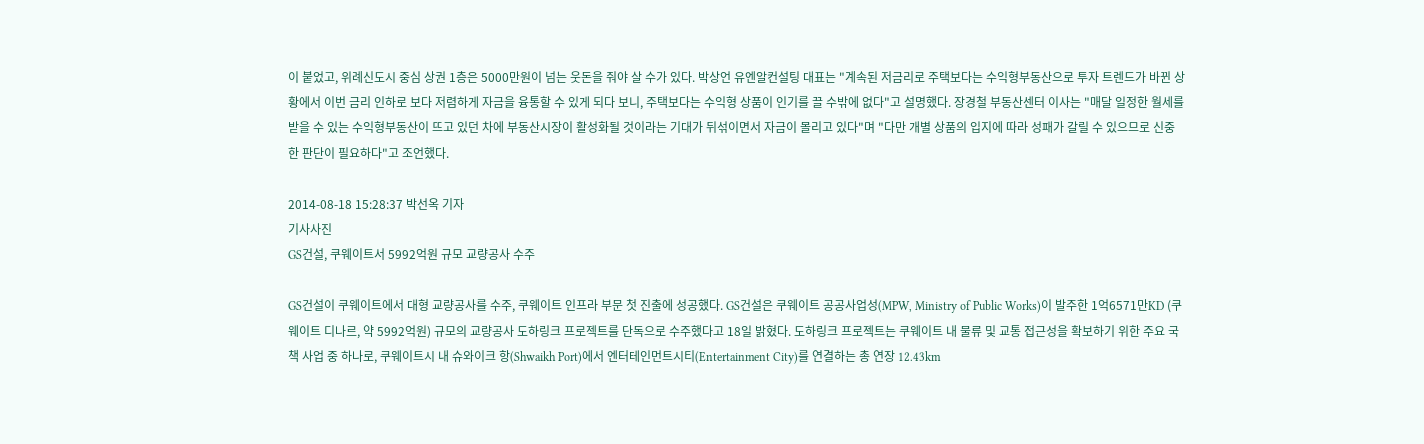이 붙었고, 위례신도시 중심 상권 1층은 5000만원이 넘는 웃돈을 줘야 살 수가 있다. 박상언 유엔알컨설팅 대표는 "계속된 저금리로 주택보다는 수익형부동산으로 투자 트렌드가 바뀐 상황에서 이번 금리 인하로 보다 저렴하게 자금을 융통할 수 있게 되다 보니, 주택보다는 수익형 상품이 인기를 끌 수밖에 없다"고 설명했다. 장경철 부동산센터 이사는 "매달 일정한 월세를 받을 수 있는 수익형부동산이 뜨고 있던 차에 부동산시장이 활성화될 것이라는 기대가 뒤섞이면서 자금이 몰리고 있다"며 "다만 개별 상품의 입지에 따라 성패가 갈릴 수 있으므로 신중한 판단이 필요하다"고 조언했다.

2014-08-18 15:28:37 박선옥 기자
기사사진
GS건설, 쿠웨이트서 5992억원 규모 교량공사 수주

GS건설이 쿠웨이트에서 대형 교량공사를 수주, 쿠웨이트 인프라 부문 첫 진출에 성공했다. GS건설은 쿠웨이트 공공사업성(MPW, Ministry of Public Works)이 발주한 1억6571만KD (쿠웨이트 디나르, 약 5992억원) 규모의 교량공사 도하링크 프로젝트를 단독으로 수주했다고 18일 밝혔다. 도하링크 프로젝트는 쿠웨이트 내 물류 및 교통 접근성을 확보하기 위한 주요 국책 사업 중 하나로, 쿠웨이트시 내 슈와이크 항(Shwaikh Port)에서 엔터테인먼트시티(Entertainment City)를 연결하는 총 연장 12.43km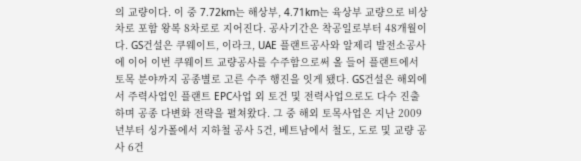의 교량이다. 이 중 7.72km는 해상부, 4.71km는 육상부 교량으로 비상차로 포함 왕복 8차로로 지어진다. 공사기간은 착공일로부터 48개월이다. GS건설은 쿠웨이트, 이라크, UAE 플랜트공사와 알제리 발전소공사에 이어 이번 쿠웨이트 교량공사를 수주함으로써 올 들어 플랜트에서 토목 분야까지 공종별로 고른 수주 행진을 잇게 됐다. GS건설은 해외에서 주력사업인 플랜트 EPC사업 외 토건 및 전력사업으로도 다수 진출하며 공종 다변화 전략을 펼쳐왔다. 그 중 해외 토목사업은 지난 2009년부터 싱가폴에서 지하철 공사 5건, 베트남에서 철도, 도로 및 교량 공사 6건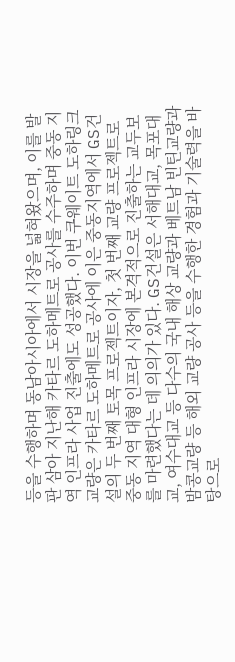등을 수행하며 동남아시아에서 시장을 넓혀왔으며, 이를 발판 삼아 지난해 카타르 도하메트로 공사를 수주하며 중동 지역 인프라 사업 진출에도 성공했다. 이번 쿠웨이트 도하링크 교량은 카타르 도하메트로 공사에 이은 중동지역에서 GS건설의 두 번째 토목 프로젝트이자, 첫 번째 교량 프로젝트로 중동 지역 대형 인프라 시장에 본격적으로 진출하는 교두보를 마련했다는 데 의의가 있다. GS건설은 서해대교, 목포대교, 여수대교 등 다수의 국내 해상 교량과 베트남 빈틴교량과 밤콩교량 등 해외 교량 공사 등을 수행한 경험과 기술력을 바탕으로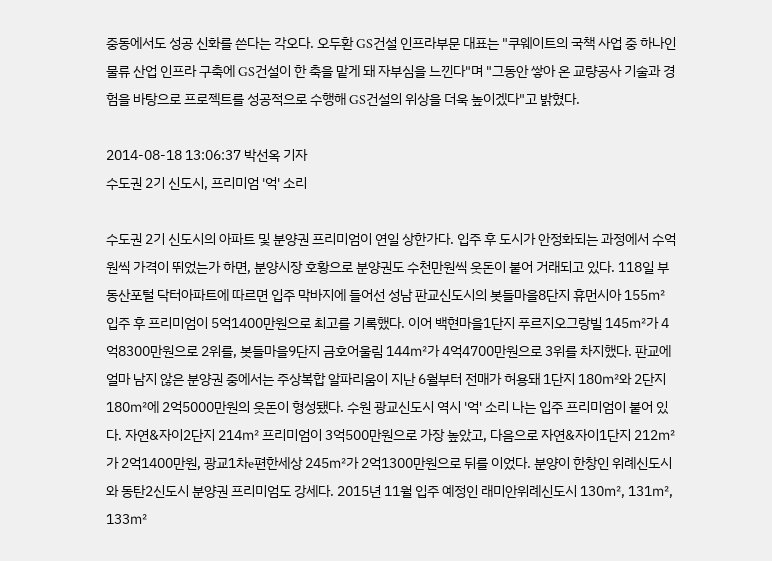중동에서도 성공 신화를 쓴다는 각오다. 오두환 GS건설 인프라부문 대표는 "쿠웨이트의 국책 사업 중 하나인 물류 산업 인프라 구축에 GS건설이 한 축을 맡게 돼 자부심을 느낀다"며 "그동안 쌓아 온 교량공사 기술과 경험을 바탕으로 프로젝트를 성공적으로 수행해 GS건설의 위상을 더욱 높이겠다"고 밝혔다.

2014-08-18 13:06:37 박선옥 기자
수도권 2기 신도시, 프리미엄 '억' 소리

수도권 2기 신도시의 아파트 및 분양권 프리미엄이 연일 상한가다. 입주 후 도시가 안정화되는 과정에서 수억 원씩 가격이 뛰었는가 하면, 분양시장 호황으로 분양권도 수천만원씩 웃돈이 붙어 거래되고 있다. 118일 부동산포털 닥터아파트에 따르면 입주 막바지에 들어선 성남 판교신도시의 봇들마을8단지 휴먼시아 155㎡ 입주 후 프리미엄이 5억1400만원으로 최고를 기록했다. 이어 백현마을1단지 푸르지오그랑빌 145㎡가 4억8300만원으로 2위를, 봇들마을9단지 금호어울림 144㎡가 4억4700만원으로 3위를 차지했다. 판교에 얼마 남지 않은 분양권 중에서는 주상복합 알파리움이 지난 6월부터 전매가 허용돼 1단지 180㎡와 2단지 180㎡에 2억5000만원의 웃돈이 형성됐다. 수원 광교신도시 역시 '억' 소리 나는 입주 프리미엄이 붙어 있다. 자연&자이2단지 214㎡ 프리미엄이 3억500만원으로 가장 높았고, 다음으로 자연&자이1단지 212㎡가 2억1400만원, 광교1차e편한세상 245㎡가 2억1300만원으로 뒤를 이었다. 분양이 한창인 위례신도시와 동탄2신도시 분양권 프리미엄도 강세다. 2015년 11월 입주 예정인 래미안위례신도시 130㎡, 131㎡, 133㎡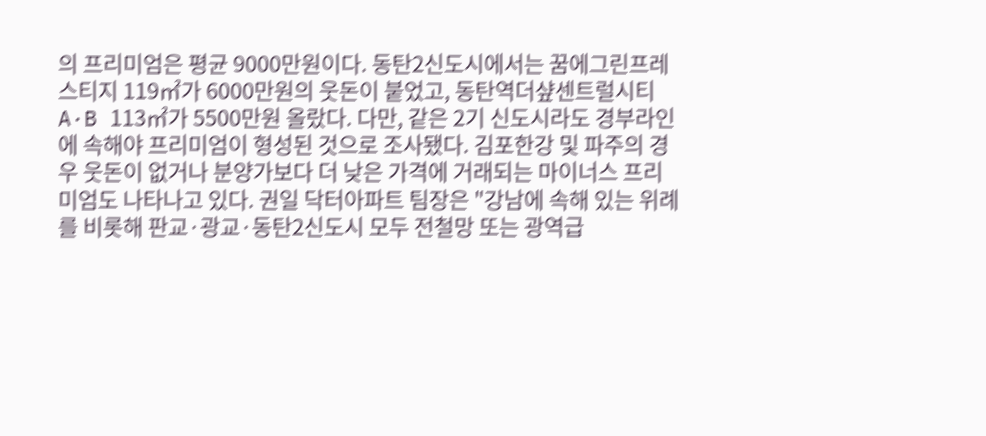의 프리미엄은 평균 9000만원이다. 동탄2신도시에서는 꿈에그린프레스티지 119㎡가 6000만원의 웃돈이 붙었고, 동탄역더샾센트럴시티A·B 113㎡가 5500만원 올랐다. 다만, 같은 2기 신도시라도 경부라인에 속해야 프리미엄이 형성된 것으로 조사됐다. 김포한강 및 파주의 경우 웃돈이 없거나 분양가보다 더 낮은 가격에 거래되는 마이너스 프리미엄도 나타나고 있다. 권일 닥터아파트 팀장은 "강남에 속해 있는 위례를 비롯해 판교·광교·동탄2신도시 모두 전철망 또는 광역급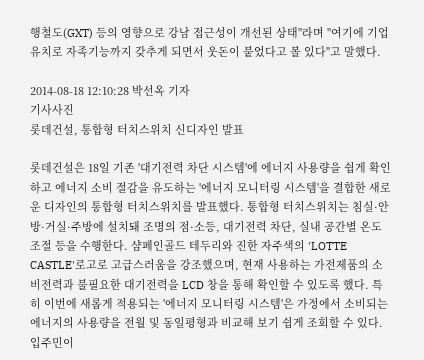행철도(GXT) 등의 영향으로 강남 접근성이 개선된 상태"라며 "여기에 기업 유치로 자족기능까지 갖추게 되면서 웃돈이 붙었다고 볼 있다"고 말했다.

2014-08-18 12:10:28 박선옥 기자
기사사진
롯데건설, 통합형 터치스위치 신디자인 발표

롯데건설은 18일 기존 '대기전력 차단 시스템'에 에너지 사용량을 쉽게 확인하고 에너지 소비 절감을 유도하는 '에너지 모니터링 시스템'을 결합한 새로운 디자인의 통합형 터치스위치를 발표했다. 통합형 터치스위치는 침실·안방·거실·주방에 설치돼 조명의 점·소등, 대기전력 차단, 실내 공간별 온도조절 등을 수행한다. 샴페인골드 테두리와 진한 자주색의 'LOTTE CASTLE'로고로 고급스러움을 강조했으며, 현재 사용하는 가전제품의 소비전력과 불필요한 대기전력을 LCD 창을 통해 확인할 수 있도록 했다. 특히 이번에 새롭게 적용되는 '에너지 모니터링 시스템'은 가정에서 소비되는 에너지의 사용량을 전월 및 동일평형과 비교해 보기 쉽게 조회할 수 있다. 입주민이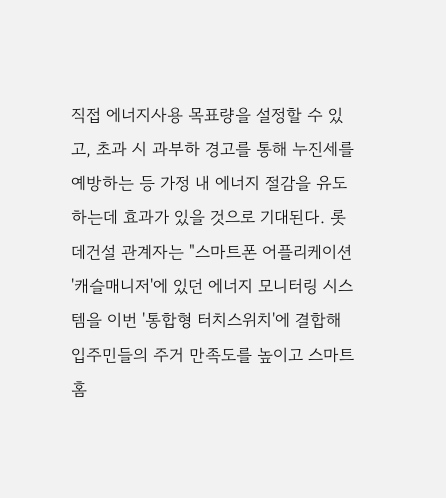직접 에너지사용 목표량을 설정할 수 있고, 초과 시 과부하 경고를 통해 누진세를 예방하는 등 가정 내 에너지 절감을 유도하는데 효과가 있을 것으로 기대된다. 롯데건설 관계자는 "스마트폰 어플리케이션 '캐슬매니저'에 있던 에너지 모니터링 시스템을 이번 '통합형 터치스위치'에 결합해 입주민들의 주거 만족도를 높이고 스마트 홈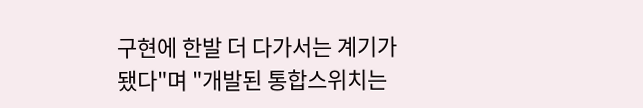구현에 한발 더 다가서는 계기가 됐다"며 "개발된 통합스위치는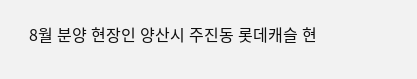8월 분양 현장인 양산시 주진동 롯데캐슬 현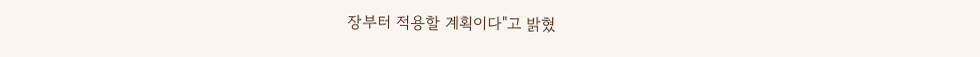장부터 적용할 계획이다"고 밝혔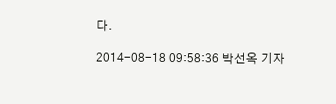다.

2014-08-18 09:58:36 박선옥 기자